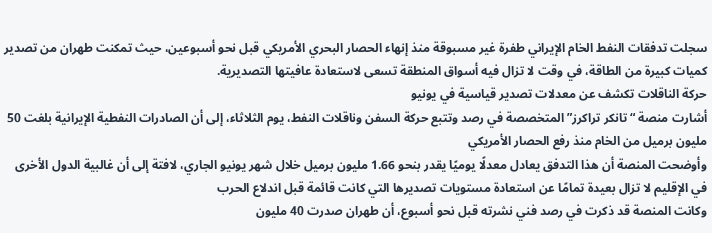سجلت تدفقات النفط الخام الإيراني طفرة غير مسبوقة منذ إنهاء الحصار البحري الأمريكي قبل نحو أسبوعين، حيث تمكنت طهران من تصدير كميات كبيرة من الطاقة، في وقت لا تزال فيه أسواق المنطقة تسعى لاستعادة عافيتها التصديرية.
حركة الناقلات تكشف عن معدلات تصدير قياسية في يونيو
أشارت منصة “تانكر تراكرز” المتخصصة في رصد وتتبع حركة السفن وناقلات النفط، يوم الثلاثاء، إلى أن الصادرات النفطية الإيرانية بلغت 50 مليون برميل من الخام منذ رفع الحصار الأمريكي
وأوضحت المنصة أن هذا التدفق يعادل معدلًا يوميًا يقدر بنحو 1.66 مليون برميل خلال شهر يونيو الجاري، لافتة إلى أن غالبية الدول الأخرى في الإقليم لا تزال بعيدة تمامًا عن استعادة مستويات تصديرها التي كانت قائمة قبل اندلاع الحرب
وكانت المنصة قد ذكرت في رصد فني نشرته قبل نحو أسبوع، أن طهران صدرت 40 مليون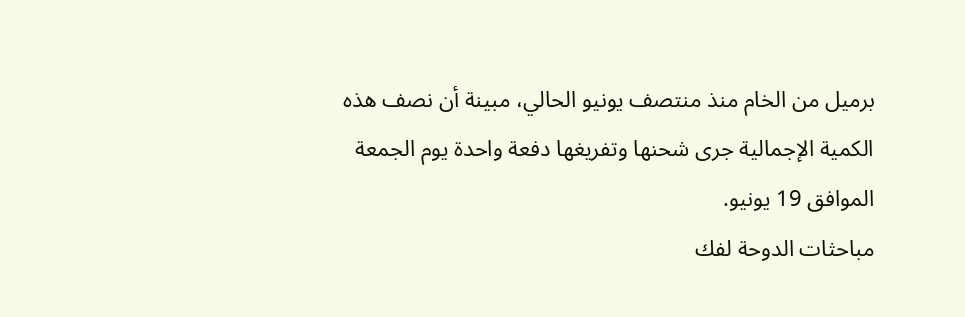برميل من الخام منذ منتصف يونيو الحالي، مبينة أن نصف هذه الكمية الإجمالية جرى شحنها وتفريغها دفعة واحدة يوم الجمعة الموافق 19 يونيو.
مباحثات الدوحة لفك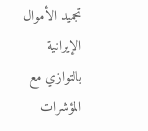تجميد الأموال الإيرانية
بالتوازي مع المؤشرات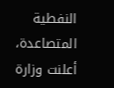النفطية المتصاعدة، أعلنت وزارة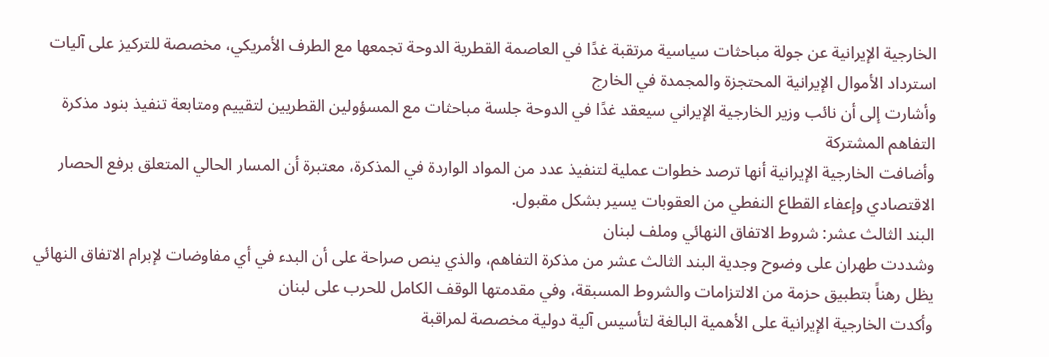الخارجية الإيرانية عن جولة مباحثات سياسية مرتقبة غدًا في العاصمة القطرية الدوحة تجمعها مع الطرف الأمريكي، مخصصة للتركيز على آليات استرداد الأموال الإيرانية المحتجزة والمجمدة في الخارج
وأشارت إلى أن نائب وزير الخارجية الإيراني سيعقد غدًا في الدوحة جلسة مباحثات مع المسؤولين القطريين لتقييم ومتابعة تنفيذ بنود مذكرة التفاهم المشتركة
وأضافت الخارجية الإيرانية أنها ترصد خطوات عملية لتنفيذ عدد من المواد الواردة في المذكرة، معتبرة أن المسار الحالي المتعلق برفع الحصار الاقتصادي وإعفاء القطاع النفطي من العقوبات يسير بشكل مقبول.
البند الثالث عشر: شروط الاتفاق النهائي وملف لبنان
وشددت طهران على وضوح وجدية البند الثالث عشر من مذكرة التفاهم، والذي ينص صراحة على أن البدء في أي مفاوضات لإبرام الاتفاق النهائي يظل رهناً بتطبيق حزمة من الالتزامات والشروط المسبقة، وفي مقدمتها الوقف الكامل للحرب على لبنان
وأكدت الخارجية الإيرانية على الأهمية البالغة لتأسيس آلية دولية مخصصة لمراقبة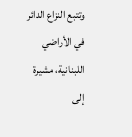وتتبع النزاع الدائر في الأراضي اللبنانية، مشيرة إلى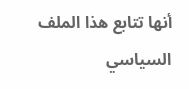أنها تتابع هذا الملف السياسي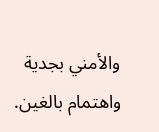والأمني بجدية واهتمام بالغين.